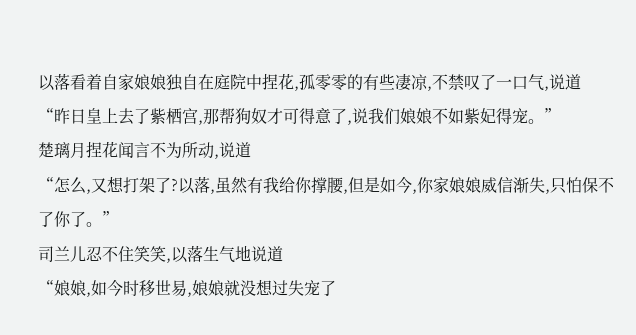以落看着自家娘娘独自在庭院中捏花,孤零零的有些凄凉,不禁叹了一口气,说道
“昨日皇上去了紫栖宫,那帮狗奴才可得意了,说我们娘娘不如紫妃得宠。”
楚璃月捏花闻言不为所动,说道
“怎么,又想打架了?以落,虽然有我给你撑腰,但是如今,你家娘娘威信渐失,只怕保不了你了。”
司兰儿忍不住笑笑,以落生气地说道
“娘娘,如今时移世易,娘娘就没想过失宠了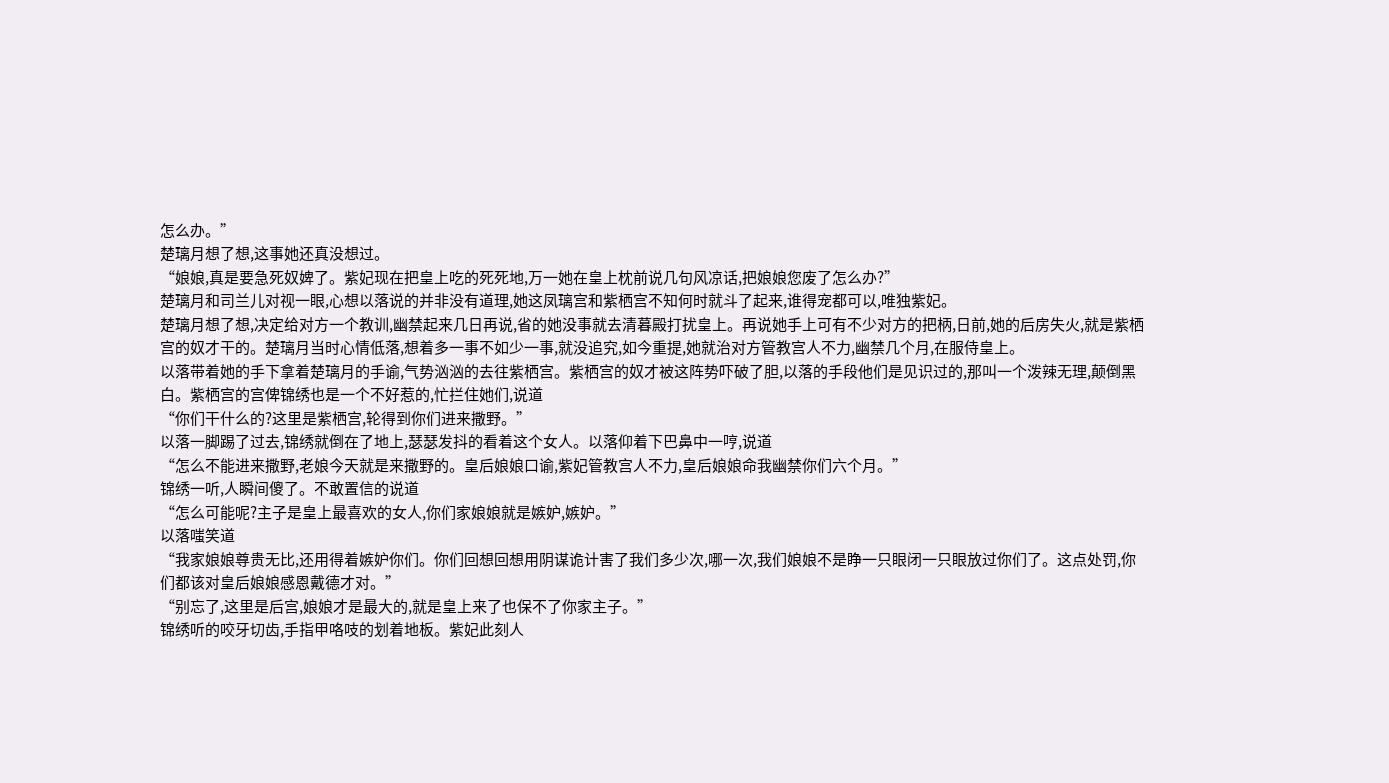怎么办。”
楚璃月想了想,这事她还真没想过。
“娘娘,真是要急死奴婢了。紫妃现在把皇上吃的死死地,万一她在皇上枕前说几句风凉话,把娘娘您废了怎么办?”
楚璃月和司兰儿对视一眼,心想以落说的并非没有道理,她这凤璃宫和紫栖宫不知何时就斗了起来,谁得宠都可以,唯独紫妃。
楚璃月想了想,决定给对方一个教训,幽禁起来几日再说,省的她没事就去清暮殿打扰皇上。再说她手上可有不少对方的把柄,日前,她的后房失火,就是紫栖宫的奴才干的。楚璃月当时心情低落,想着多一事不如少一事,就没追究,如今重提,她就治对方管教宫人不力,幽禁几个月,在服侍皇上。
以落带着她的手下拿着楚璃月的手谕,气势汹汹的去往紫栖宫。紫栖宫的奴才被这阵势吓破了胆,以落的手段他们是见识过的,那叫一个泼辣无理,颠倒黑白。紫栖宫的宫俾锦绣也是一个不好惹的,忙拦住她们,说道
“你们干什么的?这里是紫栖宫,轮得到你们进来撒野。”
以落一脚踢了过去,锦绣就倒在了地上,瑟瑟发抖的看着这个女人。以落仰着下巴鼻中一哼,说道
“怎么不能进来撒野,老娘今天就是来撒野的。皇后娘娘口谕,紫妃管教宫人不力,皇后娘娘命我幽禁你们六个月。”
锦绣一听,人瞬间傻了。不敢置信的说道
“怎么可能呢?主子是皇上最喜欢的女人,你们家娘娘就是嫉妒,嫉妒。”
以落嗤笑道
“我家娘娘尊贵无比,还用得着嫉妒你们。你们回想回想用阴谋诡计害了我们多少次,哪一次,我们娘娘不是睁一只眼闭一只眼放过你们了。这点处罚,你们都该对皇后娘娘感恩戴德才对。”
“别忘了,这里是后宫,娘娘才是最大的,就是皇上来了也保不了你家主子。”
锦绣听的咬牙切齿,手指甲咯吱的划着地板。紫妃此刻人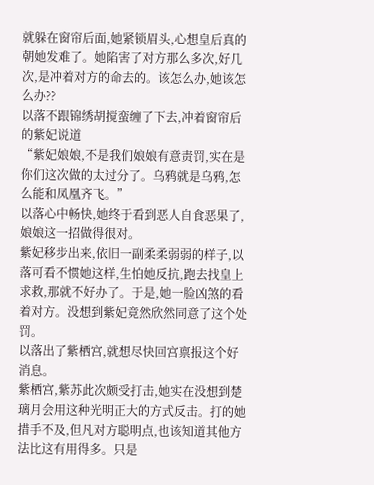就躲在窗帘后面,她紧锁眉头,心想皇后真的朝她发难了。她陷害了对方那么多次,好几次,是冲着对方的命去的。该怎么办,她该怎么办??
以落不跟锦绣胡搅蛮缠了下去,冲着窗帘后的紫妃说道
“紫妃娘娘,不是我们娘娘有意责罚,实在是你们这次做的太过分了。乌鸦就是乌鸦,怎么能和凤凰齐飞。”
以落心中畅快,她终于看到恶人自食恶果了,娘娘这一招做得很对。
紫妃移步出来,依旧一副柔柔弱弱的样子,以落可看不惯她这样,生怕她反抗,跑去找皇上求救,那就不好办了。于是,她一脸凶煞的看着对方。没想到紫妃竟然欣然同意了这个处罚。
以落出了紫栖宫,就想尽快回宫禀报这个好消息。
紫栖宫,紫苏此次颇受打击,她实在没想到楚璃月会用这种光明正大的方式反击。打的她措手不及,但凡对方聪明点,也该知道其他方法比这有用得多。只是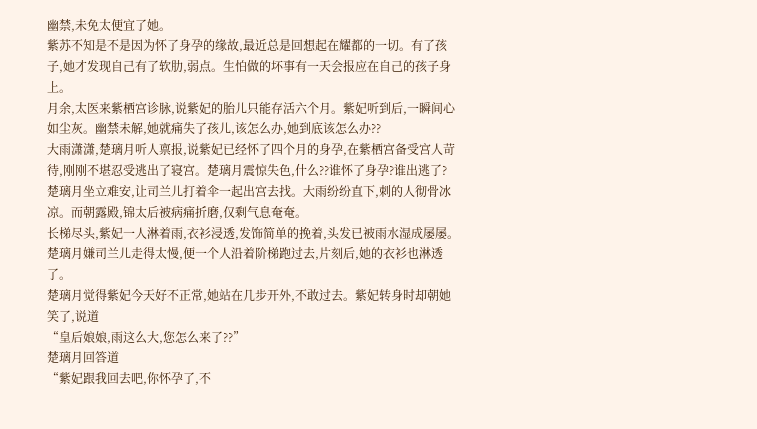幽禁,未免太便宜了她。
紫苏不知是不是因为怀了身孕的缘故,最近总是回想起在耀都的一切。有了孩子,她才发现自己有了软肋,弱点。生怕做的坏事有一天会报应在自己的孩子身上。
月余,太医来紫栖宫诊脉,说紫妃的胎儿只能存活六个月。紫妃听到后,一瞬间心如尘灰。幽禁未解,她就痛失了孩儿,该怎么办,她到底该怎么办??
大雨潇潇,楚璃月听人禀报,说紫妃已经怀了四个月的身孕,在紫栖宫备受宫人苛待,刚刚不堪忍受逃出了寝宫。楚璃月震惊失色,什么??谁怀了身孕?谁出逃了?
楚璃月坐立难安,让司兰儿打着伞一起出宫去找。大雨纷纷直下,刺的人彻骨冰凉。而朝露殿,锦太后被病痛折磨,仅剩气息奄奄。
长梯尽头,紫妃一人淋着雨,衣衫浸透,发饰简单的挽着,头发已被雨水湿成屡屡。楚璃月嫌司兰儿走得太慢,便一个人沿着阶梯跑过去,片刻后,她的衣衫也淋透了。
楚璃月觉得紫妃今天好不正常,她站在几步开外,不敢过去。紫妃转身时却朝她笑了,说道
“皇后娘娘,雨这么大,您怎么来了??”
楚璃月回答道
“紫妃跟我回去吧,你怀孕了,不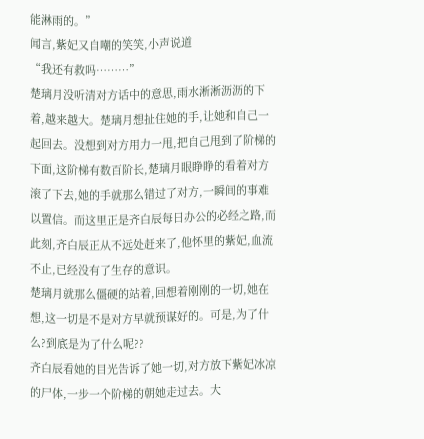能淋雨的。”
闻言,紫妃又自嘲的笑笑,小声说道
“我还有救吗………”
楚璃月没听清对方话中的意思,雨水淅淅沥沥的下着,越来越大。楚璃月想扯住她的手,让她和自己一起回去。没想到对方用力一甩,把自己甩到了阶梯的下面,这阶梯有数百阶长,楚璃月眼睁睁的看着对方滚了下去,她的手就那么错过了对方,一瞬间的事难以置信。而这里正是齐白辰每日办公的必经之路,而此刻,齐白辰正从不远处赶来了,他怀里的紫妃,血流不止,已经没有了生存的意识。
楚璃月就那么僵硬的站着,回想着刚刚的一切,她在想,这一切是不是对方早就预谋好的。可是,为了什么?到底是为了什么呢??
齐白辰看她的目光告诉了她一切,对方放下紫妃冰凉的尸体,一步一个阶梯的朝她走过去。大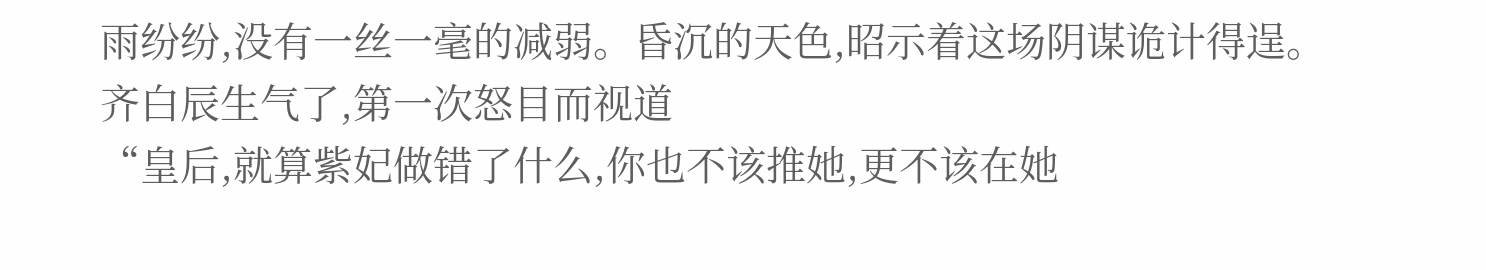雨纷纷,没有一丝一毫的减弱。昏沉的天色,昭示着这场阴谋诡计得逞。
齐白辰生气了,第一次怒目而视道
“皇后,就算紫妃做错了什么,你也不该推她,更不该在她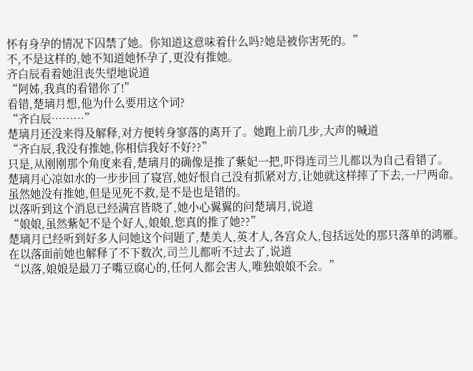怀有身孕的情况下囚禁了她。你知道这意味着什么吗?她是被你害死的。”
不,不是这样的,她不知道她怀孕了,更没有推她。
齐白辰看着她沮丧失望地说道
“阿姊,我真的看错你了!”
看错,楚璃月想,他为什么要用这个词?
“齐白辰………”
楚璃月还没来得及解释,对方便转身寥落的离开了。她跑上前几步,大声的喊道
“齐白辰,我没有推她,你相信我好不好??”
只是,从刚刚那个角度来看,楚璃月的确像是推了紫妃一把,吓得连司兰儿都以为自己看错了。
楚璃月心凉如水的一步步回了寝宫,她好恨自己没有抓紧对方,让她就这样摔了下去,一尸两命。虽然她没有推她,但是见死不救,是不是也是错的。
以落听到这个消息已经满宫皆晓了,她小心翼翼的问楚璃月,说道
“娘娘,虽然紫妃不是个好人,娘娘,您真的推了她??”
楚璃月已经听到好多人问她这个问题了,楚美人,英才人,各宫众人,包括远处的那只落单的鸿雁。在以落面前她也解释了不下数次,司兰儿都听不过去了,说道
“以落,娘娘是最刀子嘴豆腐心的,任何人都会害人,唯独娘娘不会。”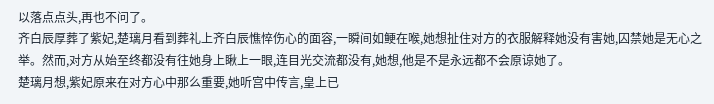以落点点头,再也不问了。
齐白辰厚葬了紫妃,楚璃月看到葬礼上齐白辰憔悴伤心的面容,一瞬间如鲠在喉,她想扯住对方的衣服解释她没有害她,囚禁她是无心之举。然而,对方从始至终都没有往她身上瞅上一眼,连目光交流都没有,她想,他是不是永远都不会原谅她了。
楚璃月想,紫妃原来在对方心中那么重要,她听宫中传言,皇上已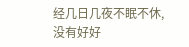经几日几夜不眠不休,没有好好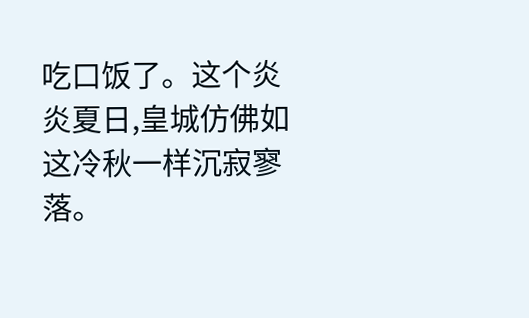吃口饭了。这个炎炎夏日,皇城仿佛如这冷秋一样沉寂寥落。